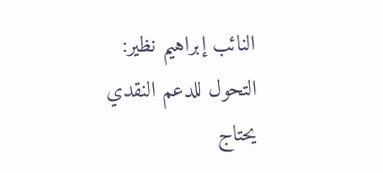النائب إبراهيم نظير: التحول للدعم النقدي يحتاج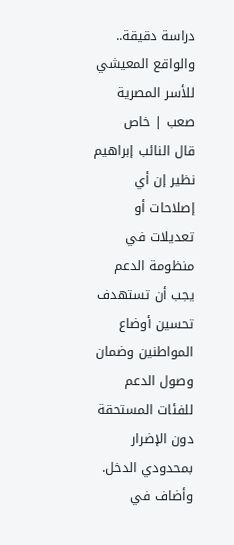دراسة دقيقة.. والواقع المعيشي للأسر المصرية صعب | خاص
قال النائب إبراهيم نظير إن أي إصلاحات أو تعديلات في منظومة الدعم يجب أن تستهدف تحسين أوضاع المواطنين وضمان وصول الدعم للفئات المستحقة دون الإضرار بمحدودي الدخل.
وأضاف في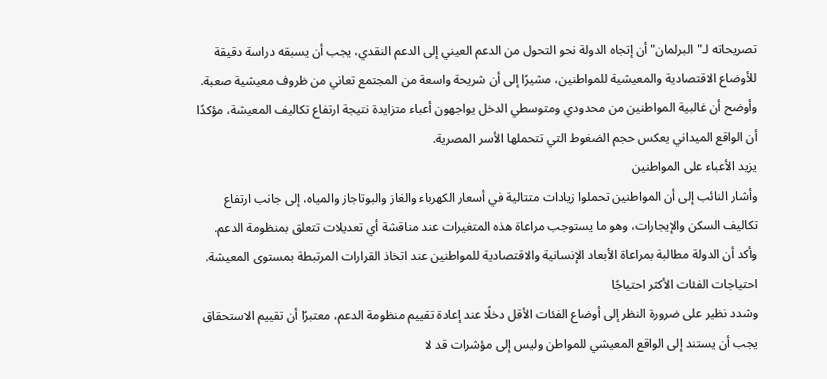تصريحاته لـ"البرلمان" أن إتجاه الدولة نحو التحول من الدعم العيني إلى الدعم النقدي، يجب أن يسبقه دراسة دقيقة للأوضاع الاقتصادية والمعيشية للمواطنين، مشيرًا إلى أن شريحة واسعة من المجتمع تعاني من ظروف معيشية صعبة.
وأوضح أن غالبية المواطنين من محدودي ومتوسطي الدخل يواجهون أعباء متزايدة نتيجة ارتفاع تكاليف المعيشة، مؤكدًا أن الواقع الميداني يعكس حجم الضغوط التي تتحملها الأسر المصرية.
يزيد الأعباء على المواطنين
وأشار النائب إلى أن المواطنين تحملوا زيادات متتالية في أسعار الكهرباء والغاز والبوتاجاز والمياه، إلى جانب ارتفاع تكاليف السكن والإيجارات، وهو ما يستوجب مراعاة هذه المتغيرات عند مناقشة أي تعديلات تتعلق بمنظومة الدعم.
وأكد أن الدولة مطالبة بمراعاة الأبعاد الإنسانية والاقتصادية للمواطنين عند اتخاذ القرارات المرتبطة بمستوى المعيشة.
احتياجات الفئات الأكثر احتياجًا
وشدد نظير على ضرورة النظر إلى أوضاع الفئات الأقل دخلًا عند إعادة تقييم منظومة الدعم، معتبرًا أن تقييم الاستحقاق يجب أن يستند إلى الواقع المعيشي للمواطن وليس إلى مؤشرات قد لا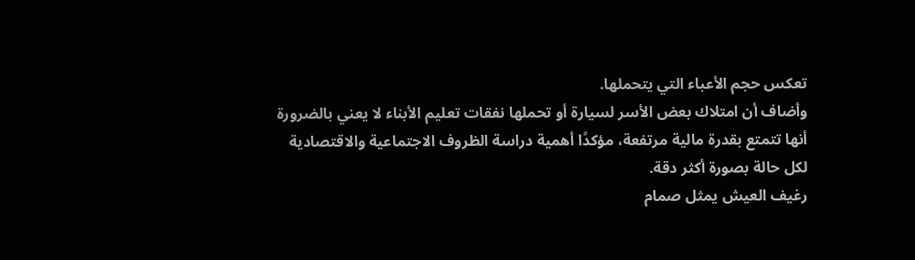تعكس حجم الأعباء التي يتحملها.
وأضاف أن امتلاك بعض الأسر لسيارة أو تحملها نفقات تعليم الأبناء لا يعني بالضرورة أنها تتمتع بقدرة مالية مرتفعة، مؤكدًا أهمية دراسة الظروف الاجتماعية والاقتصادية لكل حالة بصورة أكثر دقة.
رغيف العيش يمثل صمام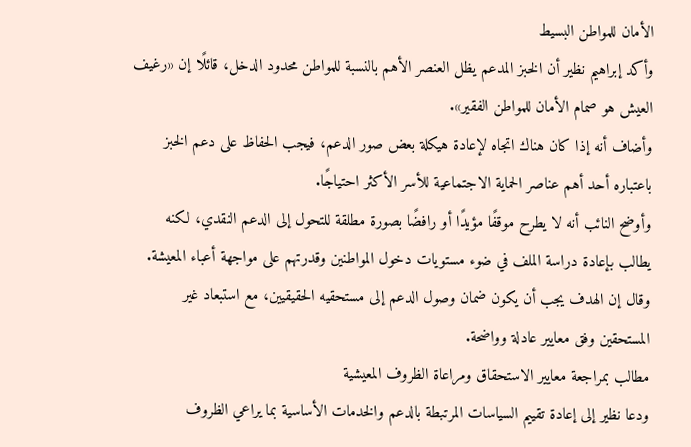الأمان للمواطن البسيط
وأكد إبراهيم نظير أن الخبز المدعم يظل العنصر الأهم بالنسبة للمواطن محدود الدخل، قائلًا إن «رغيف العيش هو صمام الأمان للمواطن الفقير».
وأضاف أنه إذا كان هناك اتجاه لإعادة هيكلة بعض صور الدعم، فيجب الحفاظ على دعم الخبز باعتباره أحد أهم عناصر الحماية الاجتماعية للأسر الأكثر احتياجًا.
وأوضح النائب أنه لا يطرح موقفًا مؤيدًا أو رافضًا بصورة مطلقة للتحول إلى الدعم النقدي، لكنه يطالب بإعادة دراسة الملف في ضوء مستويات دخول المواطنين وقدرتهم على مواجهة أعباء المعيشة.
وقال إن الهدف يجب أن يكون ضمان وصول الدعم إلى مستحقيه الحقيقيين، مع استبعاد غير المستحقين وفق معايير عادلة وواضحة.
مطالب بمراجعة معايير الاستحقاق ومراعاة الظروف المعيشية
ودعا نظير إلى إعادة تقييم السياسات المرتبطة بالدعم والخدمات الأساسية بما يراعي الظروف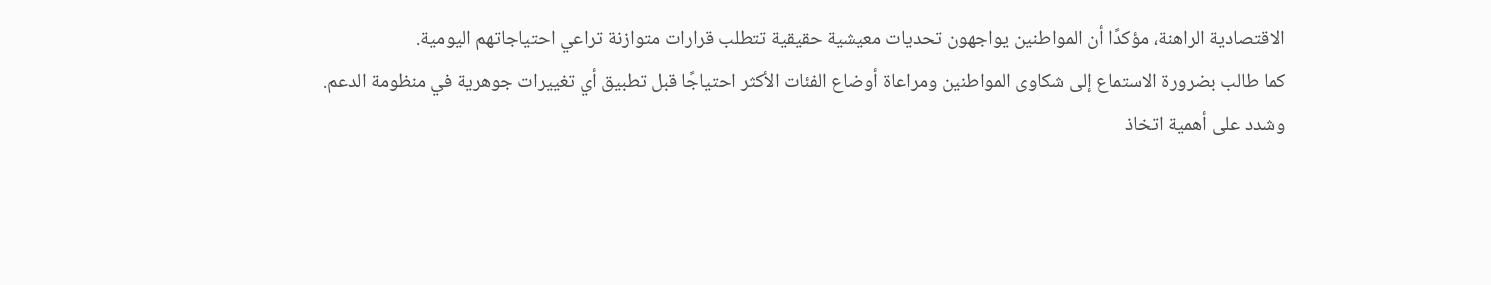الاقتصادية الراهنة، مؤكدًا أن المواطنين يواجهون تحديات معيشية حقيقية تتطلب قرارات متوازنة تراعي احتياجاتهم اليومية.
كما طالب بضرورة الاستماع إلى شكاوى المواطنين ومراعاة أوضاع الفئات الأكثر احتياجًا قبل تطبيق أي تغييرات جوهرية في منظومة الدعم.
وشدد على أهمية اتخاذ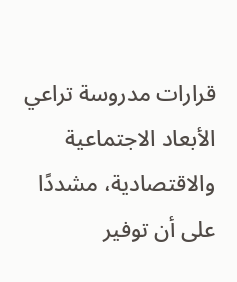قرارات مدروسة تراعي الأبعاد الاجتماعية والاقتصادية، مشددًا على أن توفير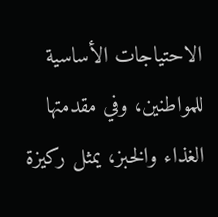الاحتياجات الأساسية للمواطنين، وفي مقدمتها الغذاء والخبز، يمثل ركيزة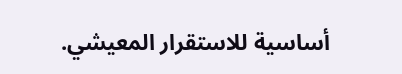أساسية للاستقرار المعيشي.